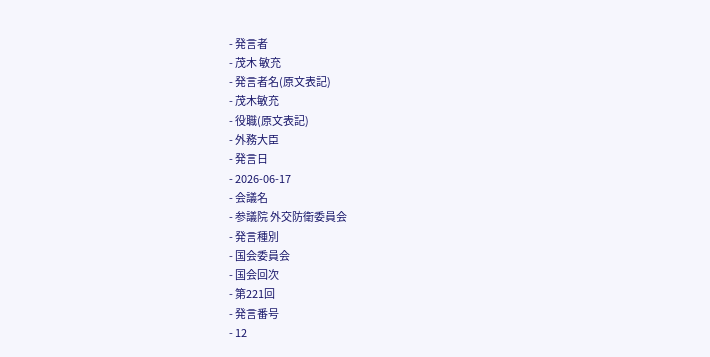- 発言者
- 茂木 敏充
- 発言者名(原文表記)
- 茂木敏充
- 役職(原文表記)
- 外務大臣
- 発言日
- 2026-06-17
- 会議名
- 参議院 外交防衛委員会
- 発言種別
- 国会委員会
- 国会回次
- 第221回
- 発言番号
- 12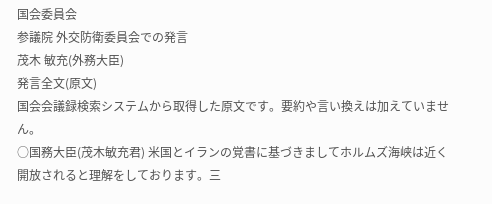国会委員会
参議院 外交防衛委員会での発言
茂木 敏充(外務大臣)
発言全文(原文)
国会会議録検索システムから取得した原文です。要約や言い換えは加えていません。
○国務大臣(茂木敏充君) 米国とイランの覚書に基づきましてホルムズ海峡は近く開放されると理解をしております。三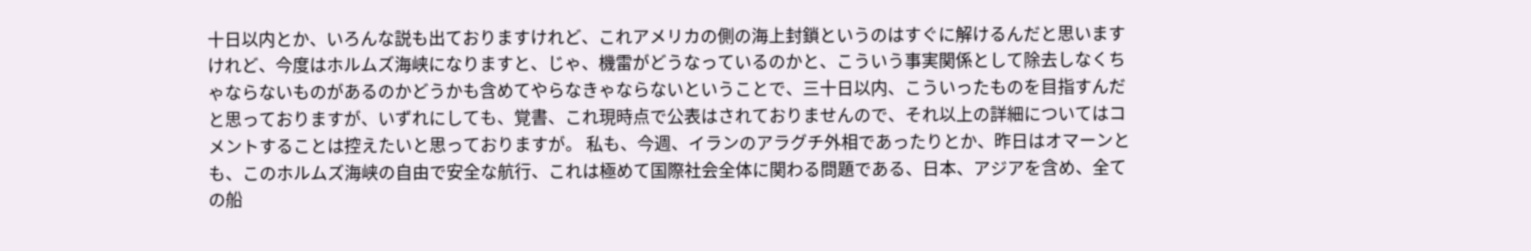十日以内とか、いろんな説も出ておりますけれど、これアメリカの側の海上封鎖というのはすぐに解けるんだと思いますけれど、今度はホルムズ海峡になりますと、じゃ、機雷がどうなっているのかと、こういう事実関係として除去しなくちゃならないものがあるのかどうかも含めてやらなきゃならないということで、三十日以内、こういったものを目指すんだと思っておりますが、いずれにしても、覚書、これ現時点で公表はされておりませんので、それ以上の詳細についてはコメントすることは控えたいと思っておりますが。 私も、今週、イランのアラグチ外相であったりとか、昨日はオマーンとも、このホルムズ海峡の自由で安全な航行、これは極めて国際社会全体に関わる問題である、日本、アジアを含め、全ての船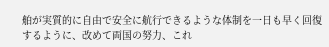舶が実質的に自由で安全に航行できるような体制を一日も早く回復するように、改めて両国の努力、これ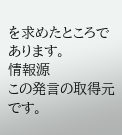を求めたところであります。
情報源
この発言の取得元です。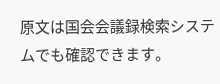原文は国会会議録検索システムでも確認できます。